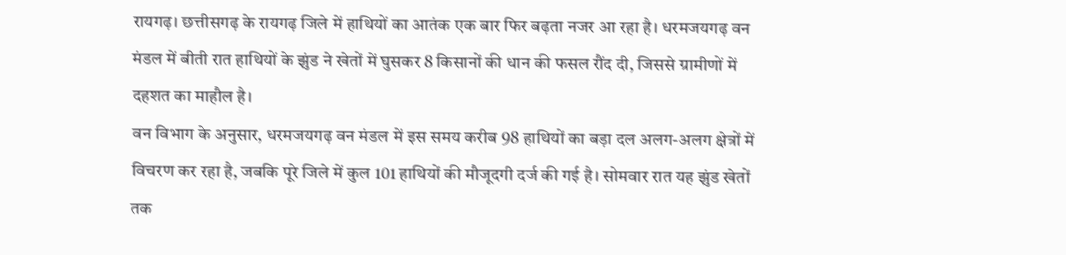रायगढ़। छत्तीसगढ़ के रायगढ़ जिले में हाथियों का आतंक एक बार फिर बढ़ता नजर आ रहा है। धरमजयगढ़ वन मंडल में बीती रात हाथियों के झुंड ने खेतों में घुसकर 8 किसानों की धान की फसल रौंद दी, जिससे ग्रामीणों में दहशत का माहौल है।
वन विभाग के अनुसार, धरमजयगढ़ वन मंडल में इस समय करीब 98 हाथियों का बड़ा दल अलग-अलग क्षेत्रों में विचरण कर रहा है, जबकि पूरे जिले में कुल 101 हाथियों की मौजूदगी दर्ज की गई है। सोमवार रात यह झुंड खेतों तक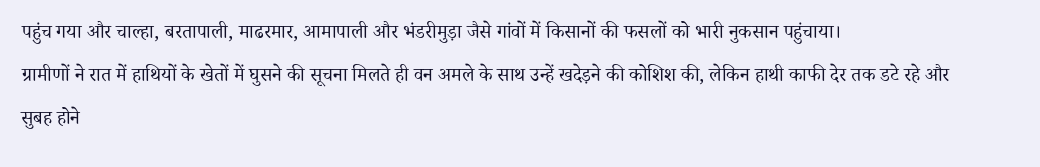पहुंच गया और चाल्हा, बरतापाली, माढरमार, आमापाली और भंडरीमुड़ा जैसे गांवों में किसानों की फसलों को भारी नुकसान पहुंचाया।
ग्रामीणों ने रात में हाथियों के खेतों में घुसने की सूचना मिलते ही वन अमले के साथ उन्हें खदेड़ने की कोशिश की, लेकिन हाथी काफी देर तक डटे रहे और सुबह होने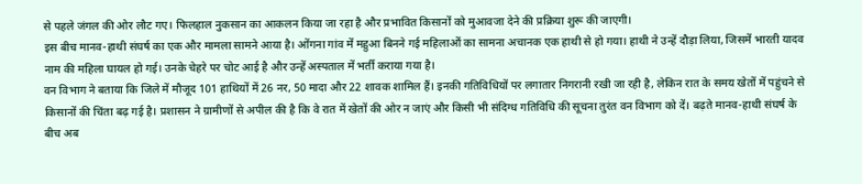से पहले जंगल की ओर लौट गए। फिलहाल नुकसान का आकलन किया जा रहा है और प्रभावित किसानों को मुआवजा देने की प्रक्रिया शुरू की जाएगी।
इस बीच मानव-हाथी संघर्ष का एक और मामला सामने आया है। ओंगना गांव में महुआ बिनने गई महिलाओं का सामना अचानक एक हाथी से हो गया। हाथी ने उन्हें दौड़ा लिया, जिसमें भारती यादव नाम की महिला घायल हो गई। उनके चेहरे पर चोट आई है और उन्हें अस्पताल में भर्ती कराया गया है।
वन विभाग ने बताया कि जिले में मौजूद 101 हाथियों में 26 नर, 50 मादा और 22 शावक शामिल हैं। इनकी गतिविधियों पर लगातार निगरानी रखी जा रही है, लेकिन रात के समय खेतों में पहुंचने से किसानों की चिंता बढ़ गई है। प्रशासन ने ग्रामीणों से अपील की है कि वे रात में खेतों की ओर न जाएं और किसी भी संदिग्ध गतिविधि की सूचना तुरंत वन विभाग को दें। बढ़ते मानव-हाथी संघर्ष के बीच अब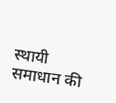स्थायी समाधान की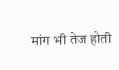मांग भी तेज होती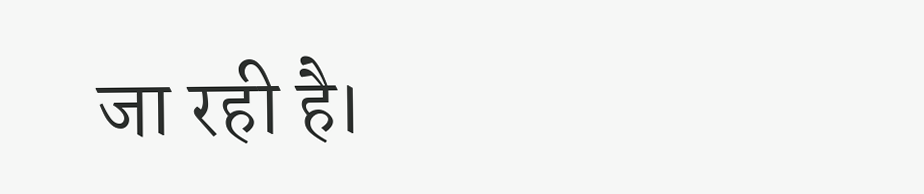जा रही है।